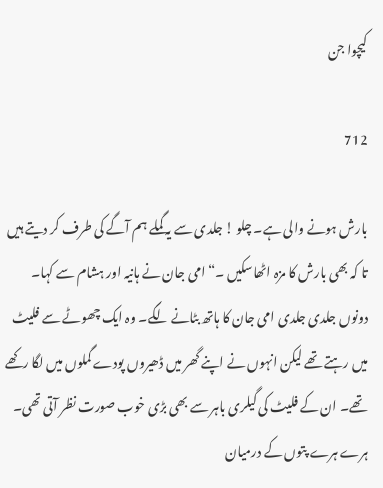کیچوا جن

712

بارش ہونے والی ہے۔ چلو ! جلدی سے یہ گملے ہم آگے کی طرف کر دیتے ہیں تا کہ بھی بارش کا مزہ اٹھاسکیں ۔“امی جان نے ہانیہ اور ہشام سے کہا۔
دونوں جلدی جلدی امی جان کا ہاتھ بٹانے لگے۔ وہ ایک چھوٹے سے فلیٹ میں رہتے تھے لیکن انہوں نے اپنے گھر میں ڈھیروں پودے گملوں میں لگا رکھے تھے۔ ان کے فلیٹ کی گیلری باہر سے بھی بڑی خوب صورت نظر آتی تھی۔ ہرے ہرے پتوں کے درمیان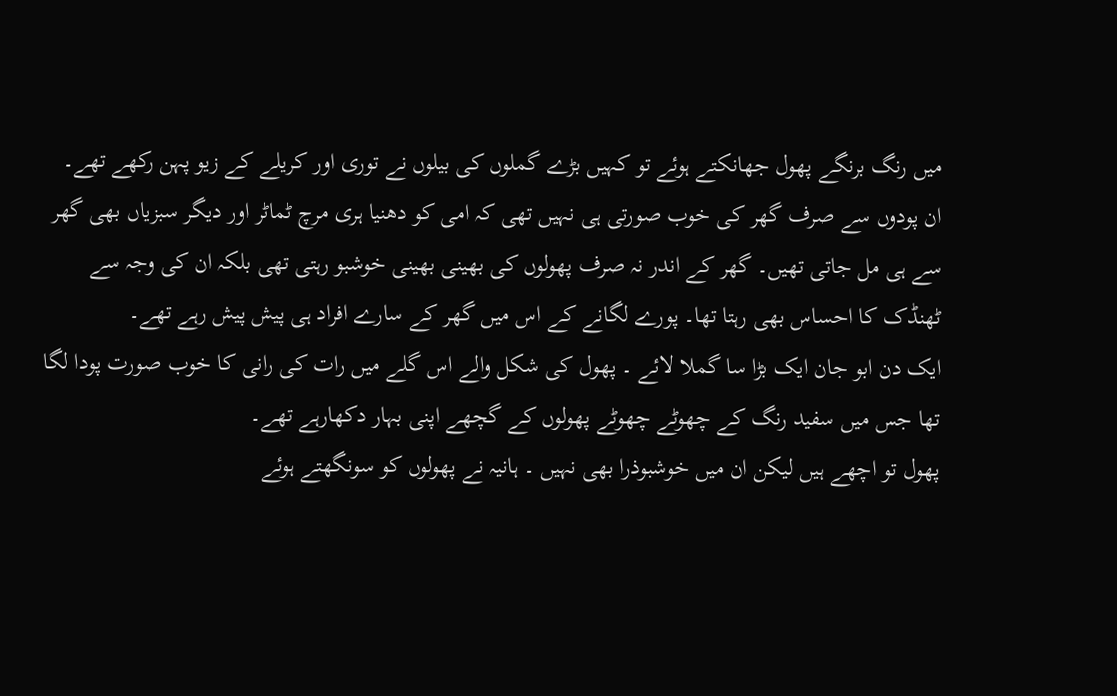میں رنگ برنگے پھول جھانکتے ہوئے تو کہیں بڑے گملوں کی بیلوں نے توری اور کریلے کے زیو پہن رکھے تھے۔
ان پودوں سے صرف گھر کی خوب صورتی ہی نہیں تھی کہ امی کو دھنیا ہری مرچ ٹماٹر اور دیگر سبزیاں بھی گھر سے ہی مل جاتی تھیں۔ گھر کے اندر نہ صرف پھولوں کی بھینی بھینی خوشبو رہتی تھی بلکہ ان کی وجہ سے ٹھنڈک کا احساس بھی رہتا تھا۔ پورے لگانے کے اس میں گھر کے سارے افراد ہی پیش پیش رہے تھے۔
ایک دن ابو جان ایک بڑا سا گملا لائے ۔ پھول کی شکل والے اس گلے میں رات کی رانی کا خوب صورت پودا لگا تھا جس میں سفید رنگ کے چھوٹے چھوٹے پھولوں کے گچھے اپنی بہار دکھارہے تھے۔
پھول تو اچھے ہیں لیکن ان میں خوشبوذرا بھی نہیں ۔ ہانیہ نے پھولوں کو سونگھتے ہوئے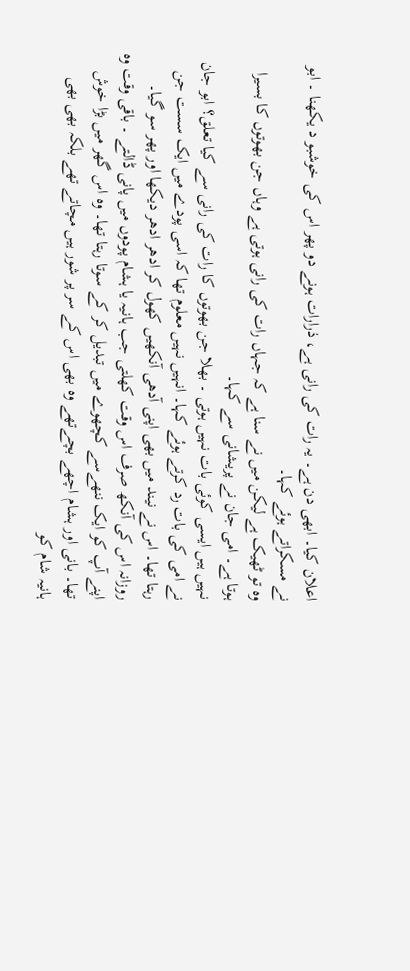اعلان کیا۔ ابھی دن ہے۔ یہ رات کی رانی ہے، ذرارات ہونے دو پھر اس کی خوشبو د یکھنا ۔ ابو نے مسکراتے ہوئے کہا۔
وہ تو ٹھیک ہے لیکن میں نے سنا ہے کہ جہاں رات کی رانی ہوتی ہے وہاں جن بھوتوں کا بسیرا ہوتا ہے۔ امی جان نے پریشانی سے کہا۔
نہیں ہیں ایسی کوئی بات نہیں ہوتی ۔ بھلا جن بھوتوں کا رات کی رانی سے کیا تعلق؟ ابو جان نے امی کی بات رد کرتے ہوئے کہا۔ انہیں نہیں معلوم تھا کہ اسی پودے میں ایک سست جن رہتا تھا۔ اس نے نیند میں بھی اپنی آدھی آنکھیں کھول کر ادھر ادھر دیکھا اور پھر سو گیا۔ روزانہ اس کی آنکھ صرف اس وقت کھلتی جب ہانیہ یا ہشام پودوں میں پانی ڈالتے ۔ باقی وقت وہ اپنے آپ کو ایک ننھےسے کچھوے میں تبدیل کر کے سوتا رہتا تھا۔ وہ اس گھر میں بڑا خوش تھا۔ بانی اور ہشام اچھے بچےتھے وہ بھی اس کے سر پر شور ہیں مچاتے تھے بلکہ بھی بھی ہانیہ شام کو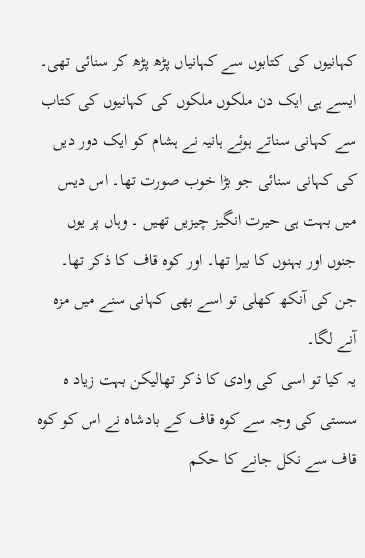کہانیوں کی کتابوں سے کہانیاں پڑھ پڑھ کر سنائی تھی۔
ایسے ہی ایک دن ملکوں ملکوں کی کہانیوں کی کتاب سے کہانی سناتے ہوئے ہانیہ نے ہشام کو ایک دور دیں کی کہانی سنائی جو بڑا خوب صورت تھا۔ اس دیس میں بہت ہی حیرت انگیز چیزیں تھیں ۔ وہاں پر یوں جنوں اور بہنوں کا بیرا تھا۔ اور کوہ قاف کا ذکر تھا۔ جن کی آنکھ کھلی تو اسے بھی کہانی سنے میں مزہ آنے لگا۔
یہ کیا تو اسی کی وادی کا ذکر تھالیکن بہت زیاد ہ سستی کی وجہ سے کوہ قاف کے بادشاہ نے اس کو کوہ قاف سے نکل جانے کا حکم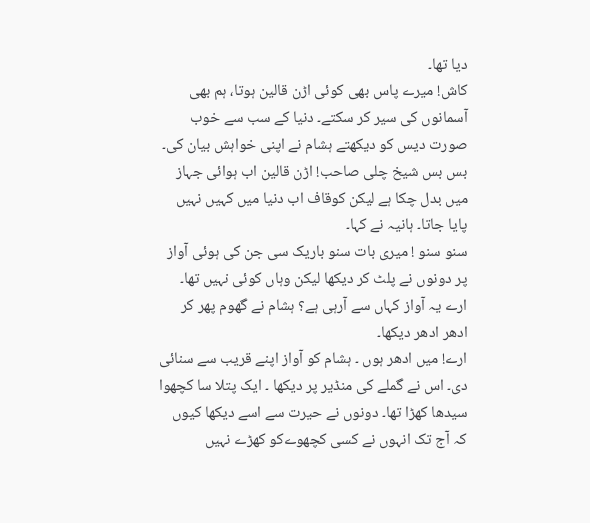دیا تھا۔
کاش! میرے پاس بھی کوئی اڑن قالین ہوتا، ہم بھی آسمانوں کی سیر کر سکتے۔ دنیا کے سب سے خوب صورت دیس کو دیکھتے ہشام نے اپنی خواہش بیان کی۔
بس بس شیخ چلی صاحب! اڑن قالین اب ہوائی جہاز میں بدل چکا ہے لیکن کوقاف اب دنیا میں کہیں نہیں پایا جاتا۔ ہانیہ نے کہا۔
سنو سنو ! میری بات سنو باریک سی جن کی ہوئی آواز پر دونوں نے پلٹ کر دیکھا لیکن وہاں کوئی نہیں تھا۔ ارے یہ آواز کہاں سے آرہی ہے؟ ہشام نے گھوم پھر کر ادھر ادھر دیکھا۔
ارے! میں ادھر ہوں ۔ ہشام کو آواز اپنے قریب سے سنائی دی۔ اس نے گملے کی منڈیر پر دیکھا ۔ ایک پتلا سا کچھوا سیدھا کھڑا تھا۔ دونوں نے حیرت سے اسے دیکھا کیوں کہ آج تک انہوں نے کسی کچھوےکو کھڑے نہیں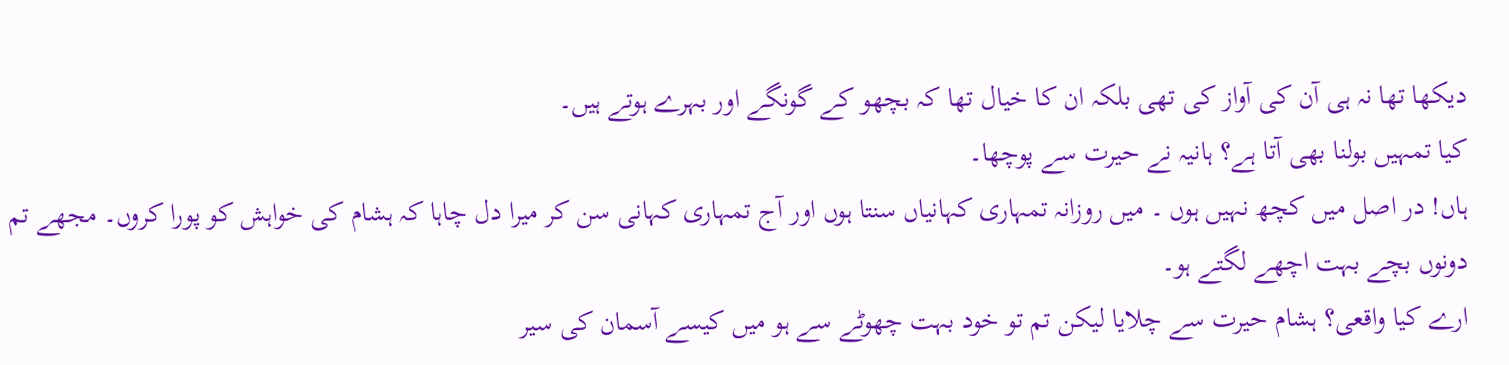دیکھا تھا نہ ہی آن کی آواز کی تھی بلکہ ان کا خیال تھا کہ بچھو کے گونگے اور بہرے ہوتے ہیں۔
کیا تمہیں بولنا بھی آتا ہے؟ ہانیہ نے حیرت سے پوچھا۔
ہاں! در اصل میں کچھ نہیں ہوں ۔ میں روزانہ تمہاری کہانیاں سنتا ہوں اور آج تمہاری کہانی سن کر میرا دل چاہا کہ ہشام کی خواہش کو پورا کروں۔ مجھے تم دونوں بچے بہت اچھے لگتے ہو۔
ارے کیا واقعی؟ ہشام حیرت سے چلایا لیکن تم تو خود بہت چھوٹے سے ہو میں کیسے آسمان کی سیر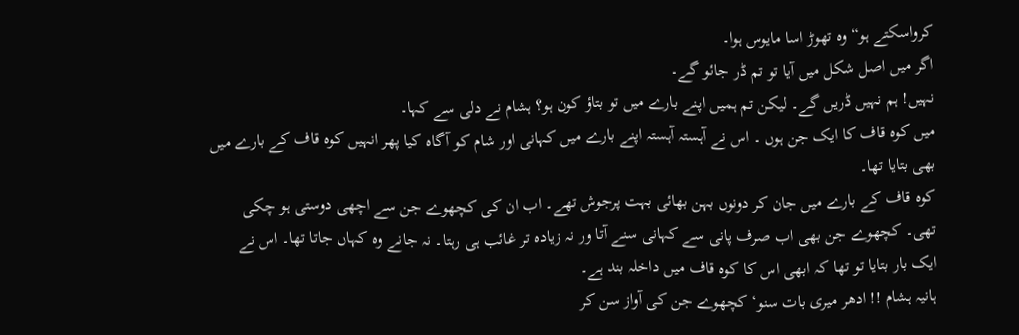کرواسکتے ہو“ وہ تھوڑ اسا مایوس ہوا۔
اگر میں اصل شکل میں آیا تو تم ڈر جائو گے۔
نہیں! ہم نہیں ڈریں گے۔ لیکن تم ہمیں اپنے بارے میں تو بتاؤ کون ہو؟ ہشام نے دلی سے کہا۔
میں کوہ قاف کا ایک جن ہوں ۔ اس نے آہستہ آہستہ اپنے بارے میں کہانی اور شام کو آگاہ کیا پھر انہیں کوہ قاف کے بارے میں بھی بتایا تھا۔
کوہ قاف کے بارے میں جان کر دونوں بہن بھائی بہت پرجوش تھے۔ اب ان کی کچھوے جن سے اچھی دوستی ہو چکی تھی۔ کچھوے جن بھی اب صرف پانی سے کہانی سنے آتا ور نہ زیادہ تر غائب ہی رہتا۔ نہ جانے وہ کہاں جاتا تھا۔ اس نے ایک بار بتایا تو تھا کہ ابھی اس کا کوہ قاف میں داخلہ بند ہے۔
ہانیہ ہشام !! ادھر میری بات سنو‘ کچھوے جن کی آواز سن کر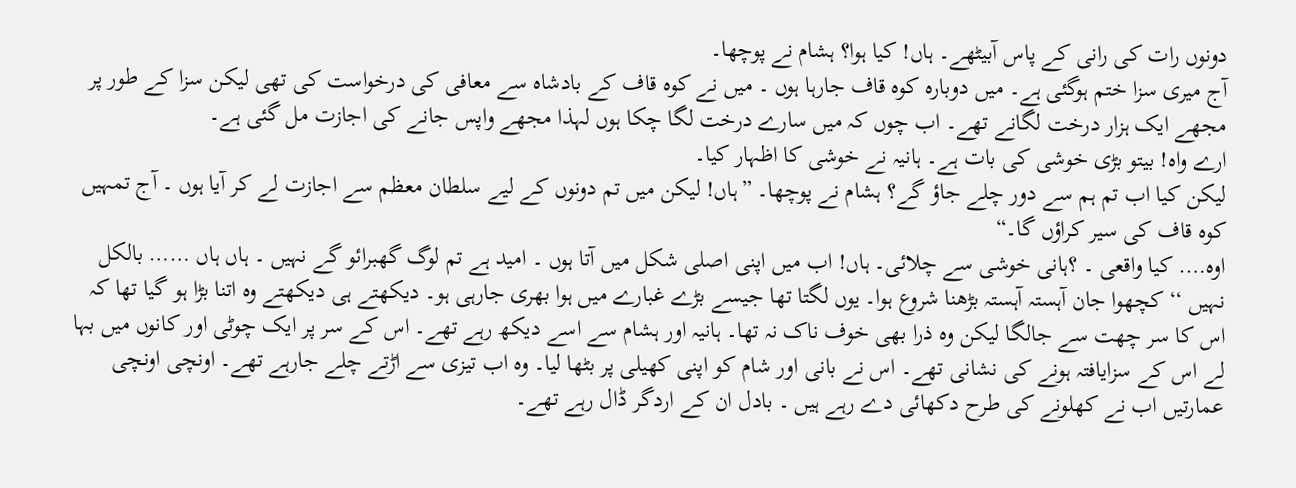دونوں رات کی رانی کے پاس آبیٹھے۔ ہاں! کیا ہوا؟ ہشام نے پوچھا۔
آج میری سزا ختم ہوگئی ہے۔ میں دوبارہ کوہ قاف جارہا ہوں ۔ میں نے کوہ قاف کے بادشاہ سے معافی کی درخواست کی تھی لیکن سزا کے طور پر مجھے ایک ہزار درخت لگانے تھے۔ اب چوں کہ میں سارے درخت لگا چکا ہوں لہذا مجھے واپس جانے کی اجازت مل گئی ہے۔
ارے واہ! بیتو بڑی خوشی کی بات ہے۔ ہانیہ نے خوشی کا اظہار کیا۔
لیکن کیا اب تم ہم سے دور چلے جاؤ گے؟ ہشام نے پوچھا۔ ”ہاں! لیکن میں تم دونوں کے لیے سلطان معظم سے اجازت لے کر آیا ہوں ۔ آج تمہیں کوہ قاف کی سیر کراؤں گا۔“
اوہ…. کیا واقعی ۔ ؟ہانی خوشی سے چلائی۔ ہاں! اب میں اپنی اصلی شکل میں آتا ہوں ۔ امید ہے تم لوگ گھبرائو گے نہیں ۔ ہاں ہاں …… بالکل نہیں ‘‘ کچھوا جان آہستہ آہستہ بڑھنا شروع ہوا۔ یوں لگتا تھا جیسے بڑے غبارے میں ہوا بھری جارہی ہو۔ دیکھتے ہی دیکھتے وہ اتنا بڑا ہو گیا تھا کہ اس کا سر چھت سے جالگا لیکن وہ ذرا بھی خوف ناک نہ تھا۔ ہانیہ اور ہشام سے اسے دیکھ رہے تھے۔ اس کے سر پر ایک چوٹی اور کانوں میں بہا لے اس کے سزایافتہ ہونے کی نشانی تھے۔ اس نے بانی اور شام کو اپنی کھیلی پر بٹھا لیا۔ وہ اب تیزی سے اڑتے چلے جارہے تھے۔ اونچی اونچی عمارتیں اب نے کھلونے کی طرح دکھائی دے رہے ہیں ۔ بادل ان کے اردگر ڈال رہے تھے۔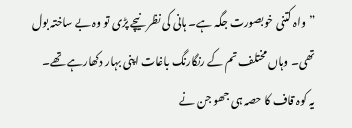”واہ کتنی خوبصورت جگہ ہے۔ ہانی کی نظر نیچے پڑی تو وہ بے ساختہ بول تھی۔ وہاں مختلف تم کے رنگارنگ باغات اپنی بہار دکھارہے تھے۔
یہ کوہ قاف کا حصہ ہی جھو جن نے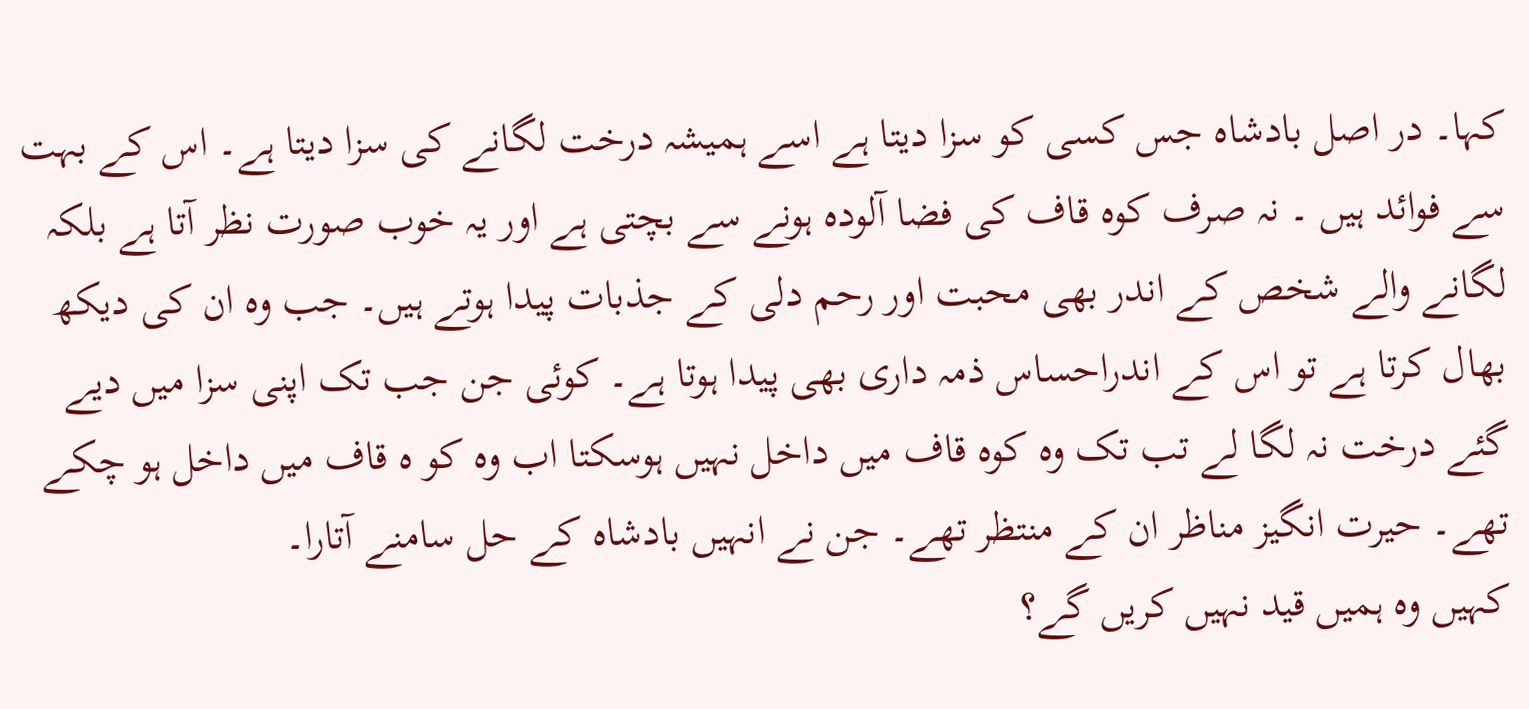کہا۔ در اصل بادشاہ جس کسی کو سزا دیتا ہے اسے ہمیشہ درخت لگانے کی سزا دیتا ہے۔ اس کے بہت سے فوائد ہیں ۔ نہ صرف کوه قاف کی فضا آلودہ ہونے سے بچتی ہے اور یہ خوب صورت نظر آتا ہے بلکہ لگانے والے شخص کے اندر بھی محبت اور رحم دلی کے جذبات پیدا ہوتے ہیں۔ جب وہ ان کی دیکھ بھال کرتا ہے تو اس کے اندراحساس ذمہ داری بھی پیدا ہوتا ہے۔ کوئی جن جب تک اپنی سزا میں دیے گئے درخت نہ لگا لے تب تک وہ کوہ قاف میں داخل نہیں ہوسکتا اب وہ کو ہ قاف میں داخل ہو چکے تھے۔ حیرت انگیز مناظر ان کے منتظر تھے۔ جن نے انہیں بادشاہ کے حل سامنے آتارا۔
کہیں وہ ہمیں قید نہیں کریں گے؟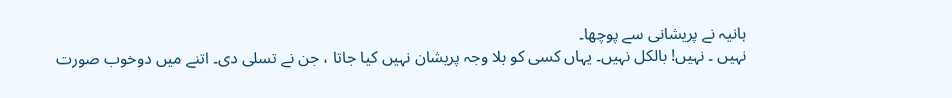ہانیہ نے پریشانی سے پوچھا۔
نہیں ۔ نہیں! بالکل نہیں۔ یہاں کسی کو بلا وجہ پریشان نہیں کیا جاتا ، جن نے تسلی دی۔ اتنے میں دوخوب صورت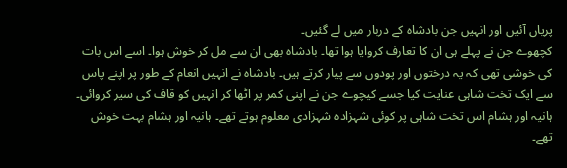پریاں آئیں اور انہیں جن بادشاہ کے دربار میں لے گئیں۔
کچھوے جن نے پہلے ہی ان کا تعارف کروایا ہوا تھا۔ بادشاہ بھی ان سے مل کر خوش ہوا۔ اسے اس بات کی خوشی تھی کہ یہ درختوں اور پودوں سے پیار کرتے ہیں۔ بادشاہ نے انہیں انعام کے طور پر اپنے پاس سے ایک تخت شاہی عنایت کیا جسے کیچوے جن نے اپنی کمر پر اٹھا کر انہیں کو قاف کی سیر کروائی۔
ہانیہ اور ہشام اس تخت شاہی پر کوئی شہزادہ شہزادی معلوم ہوتے تھے۔ ہانیہ اور ہشام بہت خوش تھے۔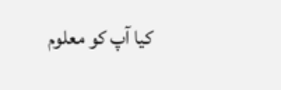کیا آپ کو معلوم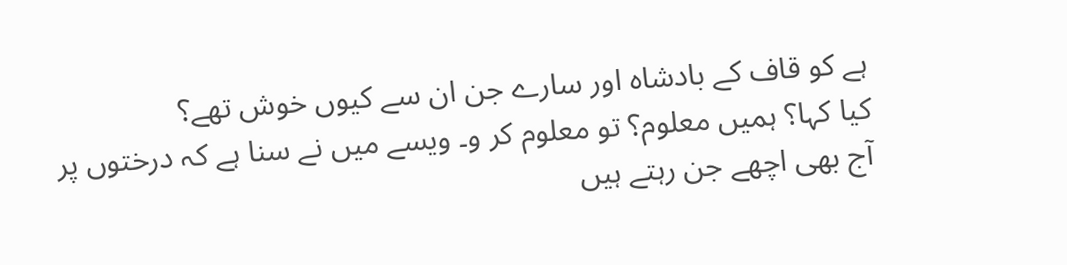ہے کو قاف کے بادشاہ اور سارے جن ان سے کیوں خوش تھے؟
کیا کہا؟ ہمیں معلوم؟ تو معلوم کر و۔ ویسے میں نے سنا ہے کہ درختوں پر آج بھی اچھے جن رہتے ہیں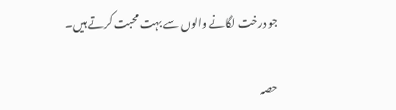جو درخت لگانے والوں سے بہت محبت کرتے ہیں۔

حصہ